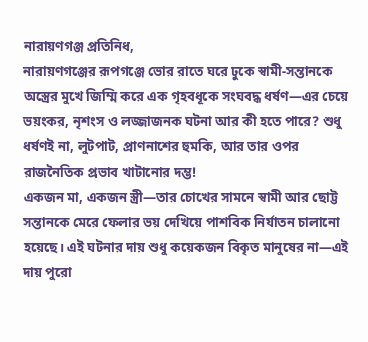নারায়ণগঞ্জ প্রতিনিধ,
নারায়ণগঞ্জের রূপগঞ্জে ভোর রাতে ঘরে ঢুকে স্বামী-সন্তানকে অস্ত্রের মুখে জিম্মি করে এক গৃহবধূকে সংঘবদ্ধ ধর্ষণ—এর চেয়ে ভয়ংকর, নৃশংস ও লজ্জাজনক ঘটনা আর কী হতে পারে? শুধু ধর্ষণই না, লুটপাট, প্রাণনাশের হুমকি, আর তার ওপর রাজনৈতিক প্রভাব খাটানোর দম্ভ!
একজন মা, একজন স্ত্রী—তার চোখের সামনে স্বামী আর ছোট্ট সন্তানকে মেরে ফেলার ভয় দেখিয়ে পাশবিক নির্যাতন চালানো হয়েছে। এই ঘটনার দায় শুধু কয়েকজন বিকৃত মানুষের না—এই দায় পুরো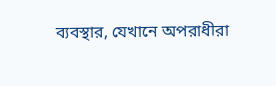ব্যবস্থার, যেখানে অপরাধীরা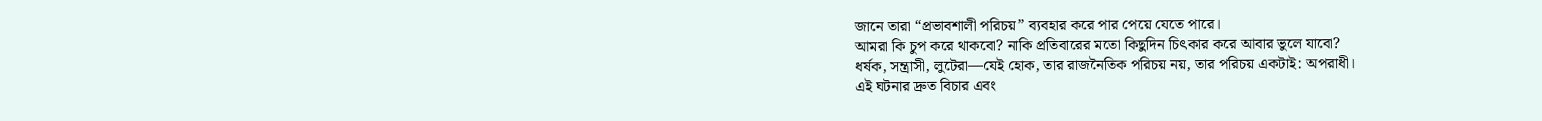জানে তারা “প্রভাবশালী পরিচয়” ব্যবহার করে পার পেয়ে যেতে পারে।
আমরা কি চুপ করে থাকবো? নাকি প্রতিবারের মতো কিছুদিন চিৎকার করে আবার ভুলে যাবো?
ধর্ষক, সন্ত্রাসী, লুটেরা—যেই হোক, তার রাজনৈতিক পরিচয় নয়, তার পরিচয় একটাই: অপরাধী।
এই ঘটনার দ্রুত বিচার এবং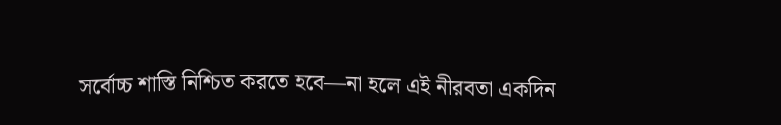সর্বোচ্চ শাস্তি নিশ্চিত করতে হবে—না হলে এই নীরবতা একদিন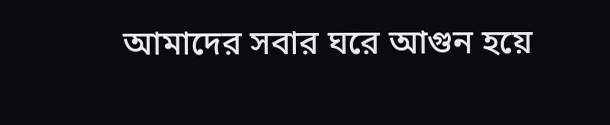আমাদের সবার ঘরে আগুন হয়ে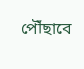পৌঁছাবে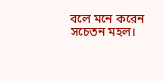বলে মনে করেন সচেতন মহল।